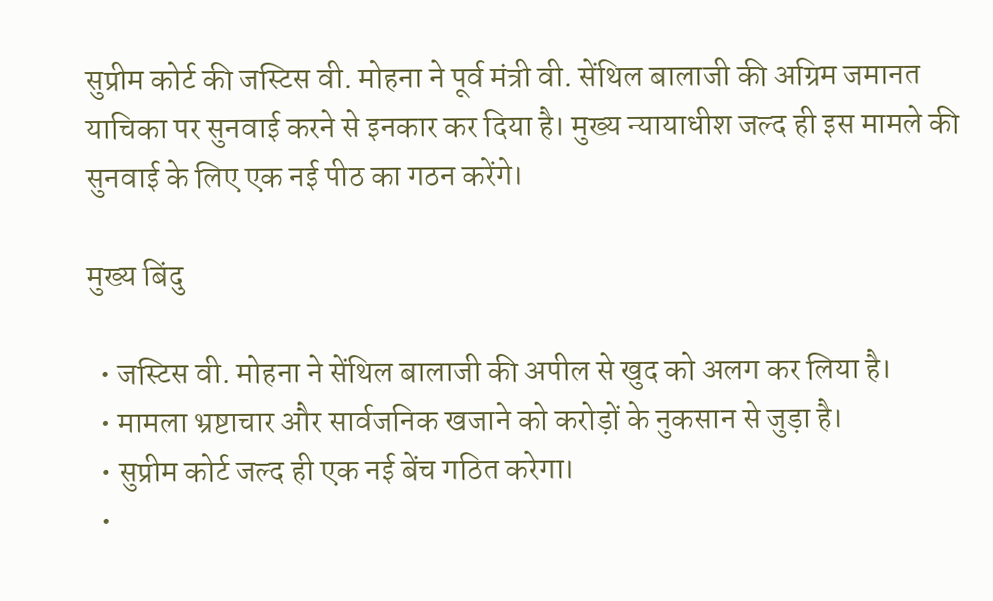सुप्रीम कोर्ट की जस्टिस वी. मोहना ने पूर्व मंत्री वी. सेंथिल बालाजी की अग्रिम जमानत याचिका पर सुनवाई करने से इनकार कर दिया है। मुख्य न्यायाधीश जल्द ही इस मामले की सुनवाई के लिए एक नई पीठ का गठन करेंगे।

मुख्य बिंदु

  • जस्टिस वी. मोहना ने सेंथिल बालाजी की अपील से खुद को अलग कर लिया है।
  • मामला भ्रष्टाचार और सार्वजनिक खजाने को करोड़ों के नुकसान से जुड़ा है।
  • सुप्रीम कोर्ट जल्द ही एक नई बेंच गठित करेगा।
  •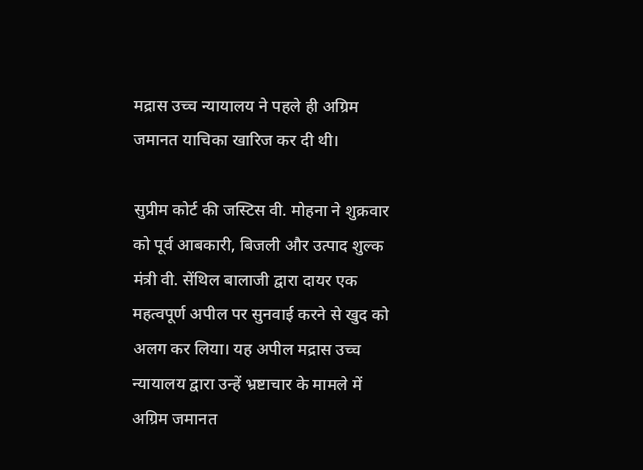मद्रास उच्च न्यायालय ने पहले ही अग्रिम जमानत याचिका खारिज कर दी थी।

सुप्रीम कोर्ट की जस्टिस वी. मोहना ने शुक्रवार को पूर्व आबकारी, बिजली और उत्पाद शुल्क मंत्री वी. सेंथिल बालाजी द्वारा दायर एक महत्वपूर्ण अपील पर सुनवाई करने से खुद को अलग कर लिया। यह अपील मद्रास उच्च न्यायालय द्वारा उन्हें भ्रष्टाचार के मामले में अग्रिम जमानत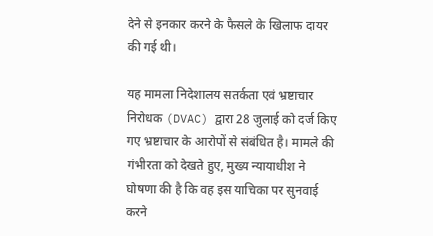देने से इनकार करने के फैसले के खिलाफ दायर की गई थी।

यह मामला निदेशालय सतर्कता एवं भ्रष्टाचार निरोधक (DVAC) द्वारा 28 जुलाई को दर्ज किए गए भ्रष्टाचार के आरोपों से संबंधित है। मामले की गंभीरता को देखते हुए, मुख्य न्यायाधीश ने घोषणा की है कि वह इस याचिका पर सुनवाई करने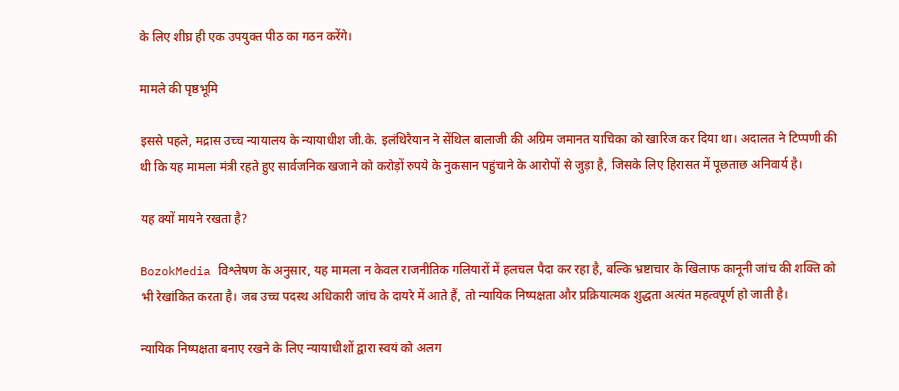के लिए शीघ्र ही एक उपयुक्त पीठ का गठन करेंगे।

मामले की पृष्ठभूमि

इससे पहले, मद्रास उच्च न्यायालय के न्यायाधीश जी.के. इलंथिरैयान ने सेंथिल बालाजी की अग्रिम जमानत याचिका को खारिज कर दिया था। अदालत ने टिप्पणी की थी कि यह मामला मंत्री रहते हुए सार्वजनिक खजाने को करोड़ों रुपये के नुकसान पहुंचाने के आरोपों से जुड़ा है, जिसके लिए हिरासत में पूछताछ अनिवार्य है।

यह क्यों मायने रखता है?

BozokMedia विश्लेषण के अनुसार, यह मामला न केवल राजनीतिक गलियारों में हलचल पैदा कर रहा है, बल्कि भ्रष्टाचार के खिलाफ कानूनी जांच की शक्ति को भी रेखांकित करता है। जब उच्च पदस्थ अधिकारी जांच के दायरे में आते हैं, तो न्यायिक निष्पक्षता और प्रक्रियात्मक शुद्धता अत्यंत महत्वपूर्ण हो जाती है।

न्यायिक निष्पक्षता बनाए रखने के लिए न्यायाधीशों द्वारा स्वयं को अलग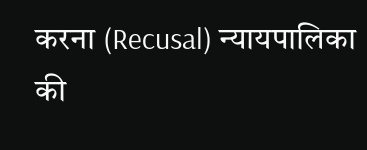करना (Recusal) न्यायपालिका की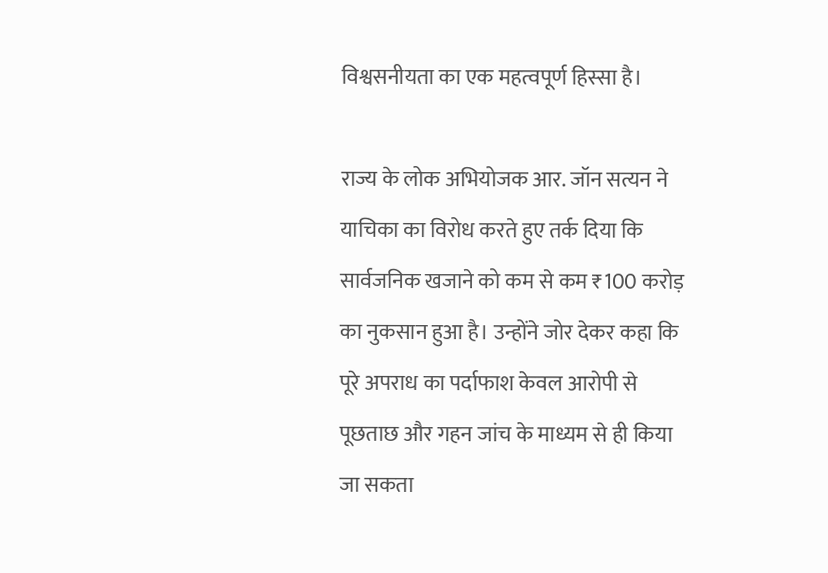विश्वसनीयता का एक महत्वपूर्ण हिस्सा है।

राज्य के लोक अभियोजक आर. जॉन सत्यन ने याचिका का विरोध करते हुए तर्क दिया कि सार्वजनिक खजाने को कम से कम ₹100 करोड़ का नुकसान हुआ है। उन्होंने जोर देकर कहा कि पूरे अपराध का पर्दाफाश केवल आरोपी से पूछताछ और गहन जांच के माध्यम से ही किया जा सकता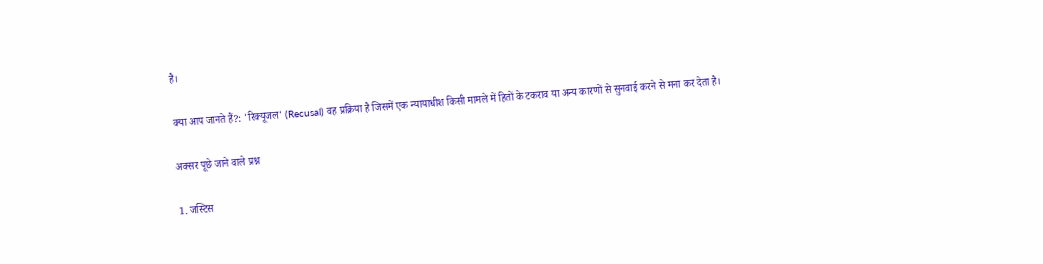है।

क्या आप जानते हैं?: 'रिक्यूजल' (Recusal) वह प्रक्रिया है जिसमें एक न्यायाधीश किसी मामले में हितों के टकराव या अन्य कारणों से सुनवाई करने से मना कर देता है।

अक्सर पूछे जाने वाले प्रश्न

1. जस्टिस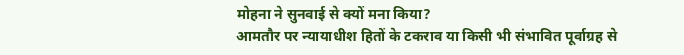मोहना ने सुनवाई से क्यों मना किया?
आमतौर पर न्यायाधीश हितों के टकराव या किसी भी संभावित पूर्वाग्रह से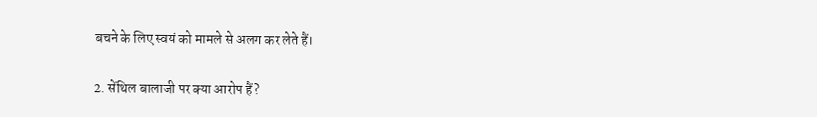बचने के लिए स्वयं को मामले से अलग कर लेते हैं।

2. सेंथिल बालाजी पर क्या आरोप हैं?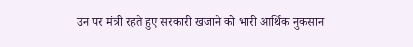उन पर मंत्री रहते हुए सरकारी खजाने को भारी आर्थिक नुकसान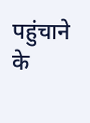पहुंचाने के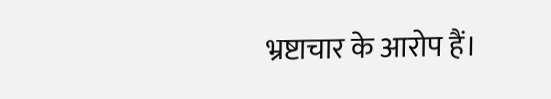भ्रष्टाचार के आरोप हैं।